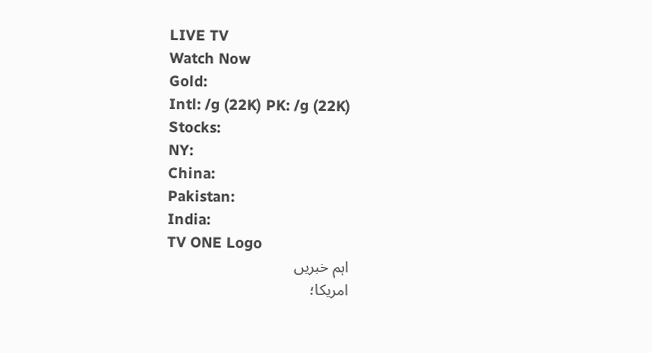LIVE TV
Watch Now
Gold:
Intl: /g (22K) PK: /g (22K)
Stocks:
NY:
China:
Pakistan:
India:
TV ONE Logo
اہم خبریں
امریکا؛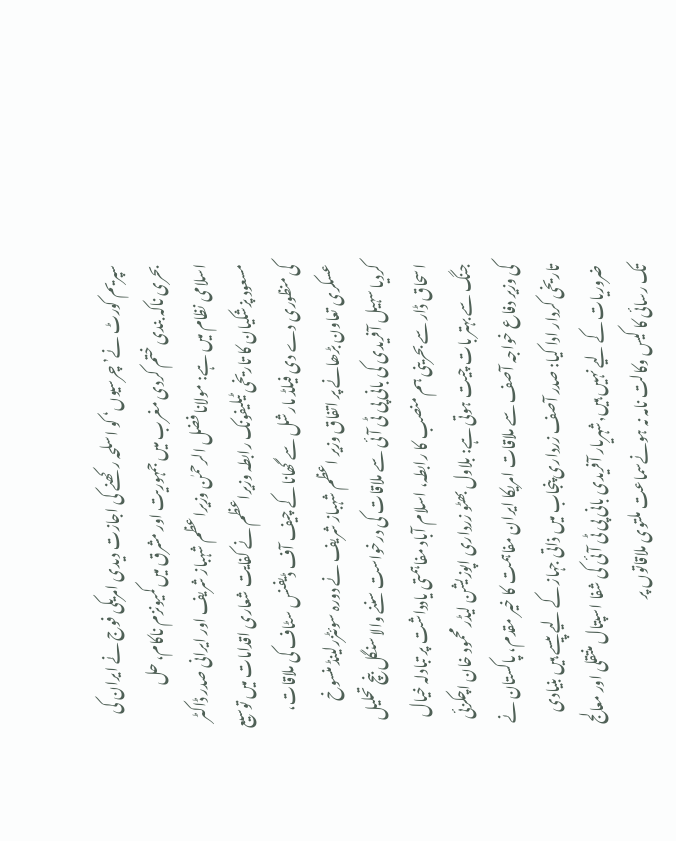سپریم کورٹ نے’چرسیوں‘ کو اسلحہ رکھنے کی اجازت دیدی امریکی فوج نے ایران کی بحری ناکہ بندی ختم کردی مغرب میں جمہوریت اور مشرق میں کمیونزم ناکام، حل اسلامی نظام میں ہے: مولانا فضل الرحمٰن وزیراعظم شہباز شریف اور ایرانی صدر ڈاکٹر مسعود پزشکیان کا تاریخی ٹیلیفونک رابطہ وزیراعظم نے کفایت شعاری اقدامات میں توسیع کی منظوری دے دی فیلڈ مارشل سے گھانا کے چیف آف ڈیفنس سٹاف کی ملاقات، عسکری تعاون بڑھانے پر اتفاق وزیر اعظم شہباز شریف نے دورہ سوئٹزرلینڈ منسوخ کردیا سہیل آفریدی کی بانی پی ٹی آئی سے ملاقات کی درخواست سننے والا سنگل بنچ تحلیل اسحاق ڈار سے بحرینی ہم منصب کا رابطہ، اسلام آباد مفاہمتی یادداشت پر تبادلہ خیال جنگ سے بہتر بات چیت ہوتی ہے: بلاول بھٹو زرداری اپوزیشن لیڈر محمود خان اچکزئی کی وزیر دفاع خواجہ آصف سے ملاقات امریکا ایران مفاہمت کا خیر مقدم، پاکستان نے تاریخی کردار ادا کیا: صدر آصف زرداری پنجاب میں ذاتی جہاز کے لیے پیسے ہیں بنیادی ضروریات کے لیے نہیں ہیں,شہریار آفریدی بانی پی ٹی آئی کی شفا اسپتال منتقلی اور معالج تک رسائی کا کیس وکالت نامہ نہ ہونےسماعت ملتوی ملاقاتوں پر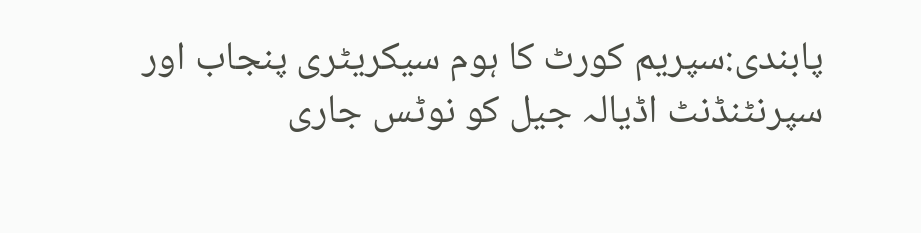پابندی:سپریم کورٹ کا ہوم سیکریٹری پنجاب اور سپرنٹنڈنٹ اڈیالہ جیل کو نوٹس جاری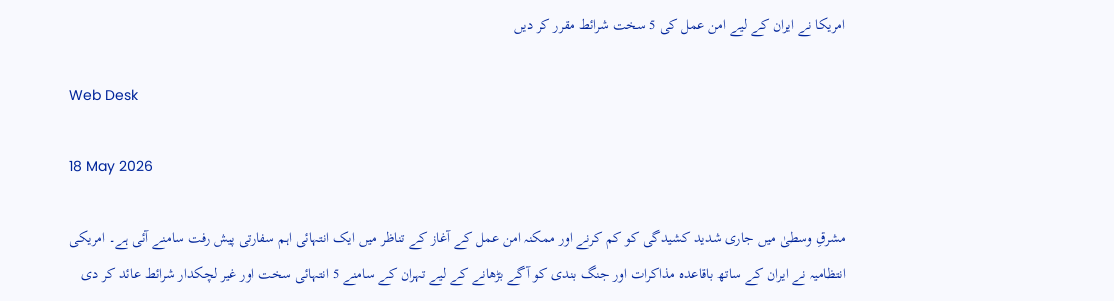امریکا نے ایران کے لیے امن عمل کی 5 سخت شرائط مقرر کر دیں

Web Desk

18 May 2026

مشرقِ وسطیٰ میں جاری شدید کشیدگی کو کم کرنے اور ممکنہ امن عمل کے آغاز کے تناظر میں ایک انتہائی اہم سفارتی پیش رفت سامنے آئی ہے۔ امریکی انتظامیہ نے ایران کے ساتھ باقاعدہ مذاکرات اور جنگ بندی کو آگے بڑھانے کے لیے تہران کے سامنے 5 انتہائی سخت اور غیر لچکدار شرائط عائد کر دی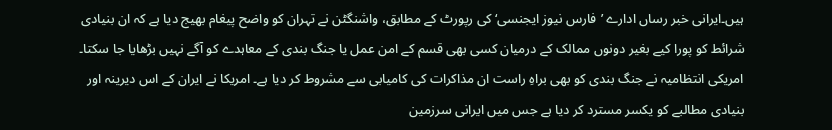ہیں۔ایرانی خبر رساں ادارے ’فارس نیوز ایجنسی‘ کی رپورٹ کے مطابق، واشنگٹن نے تہران کو واضح پیغام بھیج دیا ہے کہ ان بنیادی شرائط کو پورا کیے بغیر دونوں ممالک کے درمیان کسی بھی قسم کے امن عمل یا جنگ بندی کے معاہدے کو آگے نہیں بڑھایا جا سکتا۔ امریکی انتظامیہ نے جنگ بندی کو بھی براہِ راست ان مذاکرات کی کامیابی سے مشروط کر دیا ہے۔ امریکا نے ایران کے اس دیرینہ اور بنیادی مطالبے کو یکسر مسترد کر دیا ہے جس میں ایرانی سرزمین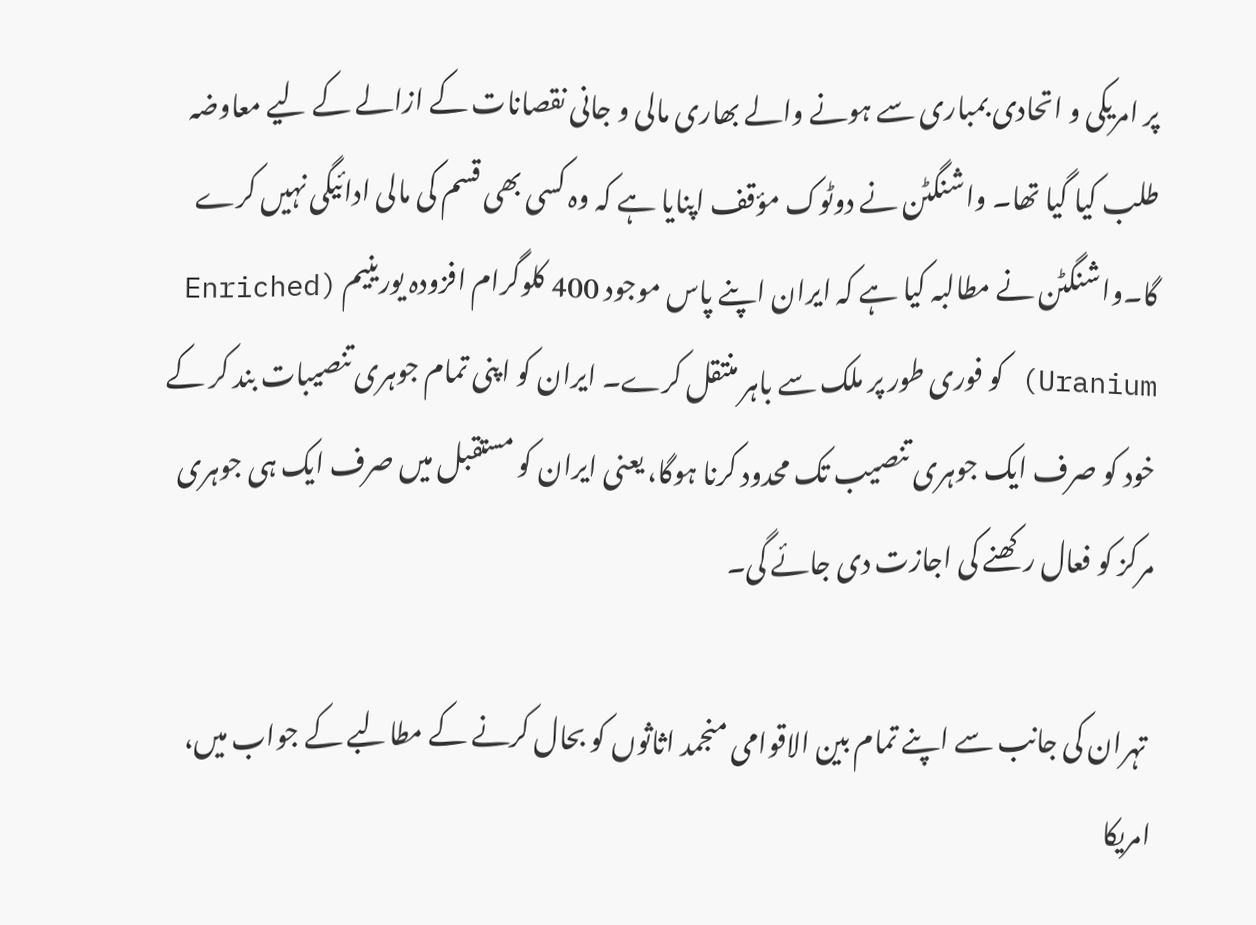پر امریکی و اتحادی بمباری سے ہونے والے بھاری مالی و جانی نقصانات کے ازالے کے لیے معاوضہ طلب کیا گیا تھا۔ واشنگٹن نے دوٹوک مؤقف اپنایا ہے کہ وہ کسی بھی قسم کی مالی ادائیگی نہیں کرے گا۔واشنگٹن نے مطالبہ کیا ہے کہ ایران اپنے پاس موجود 400 کلوگرام افزودہ یورینیم (Enriched Uranium) کو فوری طور پر ملک سے باہر منتقل کرے۔ ایران کو اپنی تمام جوہری تنصیبات بند کر کے خود کو صرف ایک جوہری تنصیب تک محدود کرنا ہوگا، یعنی ایران کو مستقبل میں صرف ایک ہی جوہری مرکز کو فعال رکھنے کی اجازت دی جائے گی۔

 تہران کی جانب سے اپنے تمام بین الاقوامی منجمد اثاثوں کو بحال کرنے کے مطالبے کے جواب میں، امریکا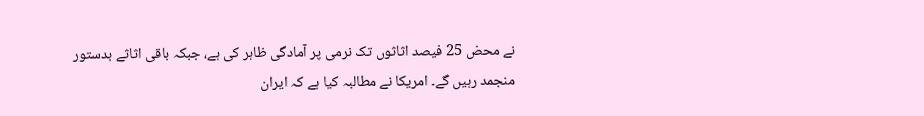نے محض 25 فیصد اثاثوں تک نرمی پر آمادگی ظاہر کی ہے، جبکہ باقی اثاثے بدستور منجمد رہیں گے۔ امریکا نے مطالبہ کیا ہے کہ ایران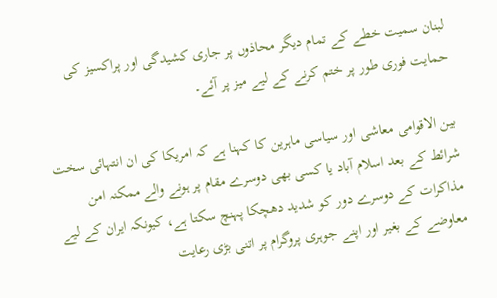لبنان سمیت خطے کے تمام دیگر محاذوں پر جاری کشیدگی اور پراکسیز کی حمایت فوری طور پر ختم کرنے کے لیے میز پر آئے۔

بین الاقوامی معاشی اور سیاسی ماہرین کا کہنا ہے کہ امریکا کی ان انتہائی سخت شرائط کے بعد اسلام آباد یا کسی بھی دوسرے مقام پر ہونے والے ممکنہ امن مذاکرات کے دوسرے دور کو شدید دھچکا پہنچ سکتا ہے، کیونکہ ایران کے لیے معاوضے کے بغیر اور اپنے جوہری پروگرام پر اتنی بڑی رعایت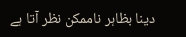دینا بظاہر ناممکن نظر آتا ہے